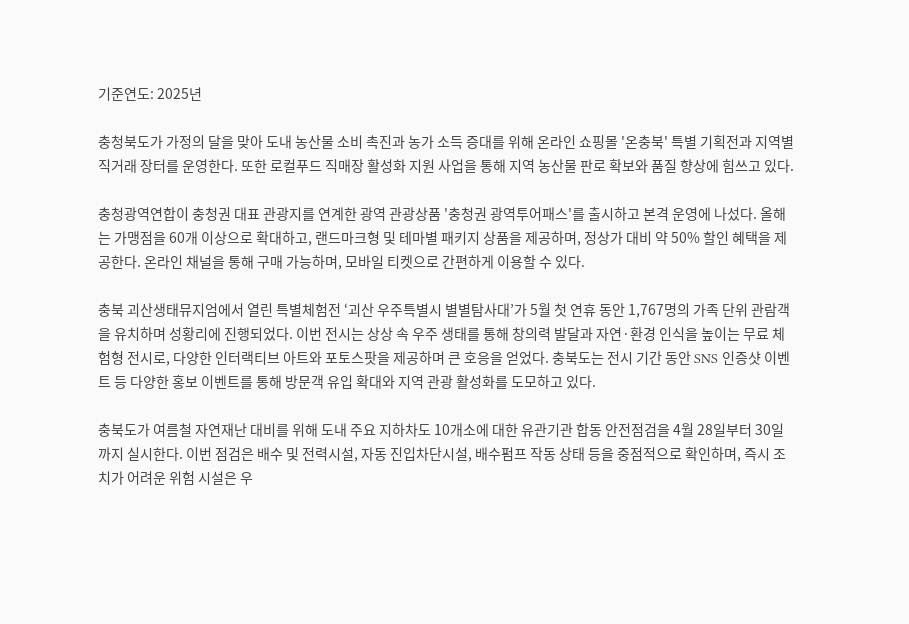기준연도: 2025년

충청북도가 가정의 달을 맞아 도내 농산물 소비 촉진과 농가 소득 증대를 위해 온라인 쇼핑몰 '온충북' 특별 기획전과 지역별 직거래 장터를 운영한다. 또한 로컬푸드 직매장 활성화 지원 사업을 통해 지역 농산물 판로 확보와 품질 향상에 힘쓰고 있다.

충청광역연합이 충청권 대표 관광지를 연계한 광역 관광상품 '충청권 광역투어패스'를 출시하고 본격 운영에 나섰다. 올해는 가맹점을 60개 이상으로 확대하고, 랜드마크형 및 테마별 패키지 상품을 제공하며, 정상가 대비 약 50% 할인 혜택을 제공한다. 온라인 채널을 통해 구매 가능하며, 모바일 티켓으로 간편하게 이용할 수 있다.

충북 괴산생태뮤지엄에서 열린 특별체험전 ‘괴산 우주특별시 별별탐사대’가 5월 첫 연휴 동안 1,767명의 가족 단위 관람객을 유치하며 성황리에 진행되었다. 이번 전시는 상상 속 우주 생태를 통해 창의력 발달과 자연·환경 인식을 높이는 무료 체험형 전시로, 다양한 인터랙티브 아트와 포토스팟을 제공하며 큰 호응을 얻었다. 충북도는 전시 기간 동안 SNS 인증샷 이벤트 등 다양한 홍보 이벤트를 통해 방문객 유입 확대와 지역 관광 활성화를 도모하고 있다.

충북도가 여름철 자연재난 대비를 위해 도내 주요 지하차도 10개소에 대한 유관기관 합동 안전점검을 4월 28일부터 30일까지 실시한다. 이번 점검은 배수 및 전력시설, 자동 진입차단시설, 배수펌프 작동 상태 등을 중점적으로 확인하며, 즉시 조치가 어려운 위험 시설은 우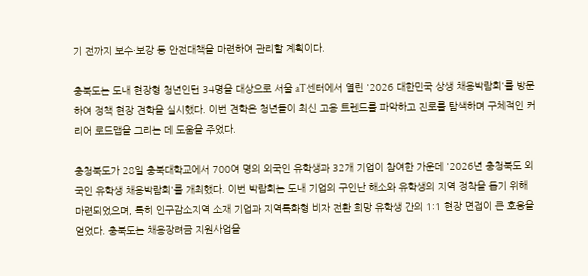기 전까지 보수·보강 등 안전대책을 마련하여 관리할 계획이다.

충북도는 도내 현장형 청년인턴 34명을 대상으로 서울 aT센터에서 열린 '2026 대한민국 상생 채용박람회'를 방문하여 정책 현장 견학을 실시했다. 이번 견학은 청년들이 최신 고용 트렌드를 파악하고 진로를 탐색하며 구체적인 커리어 로드맵을 그리는 데 도움을 주었다.

충청북도가 28일 충북대학교에서 700여 명의 외국인 유학생과 32개 기업이 참여한 가운데 '2026년 충청북도 외국인 유학생 채용박람회'를 개최했다. 이번 박람회는 도내 기업의 구인난 해소와 유학생의 지역 정착을 돕기 위해 마련되었으며, 특히 인구감소지역 소재 기업과 지역특화형 비자 전환 희망 유학생 간의 1:1 현장 면접이 큰 호응을 얻었다. 충북도는 채용장려금 지원사업을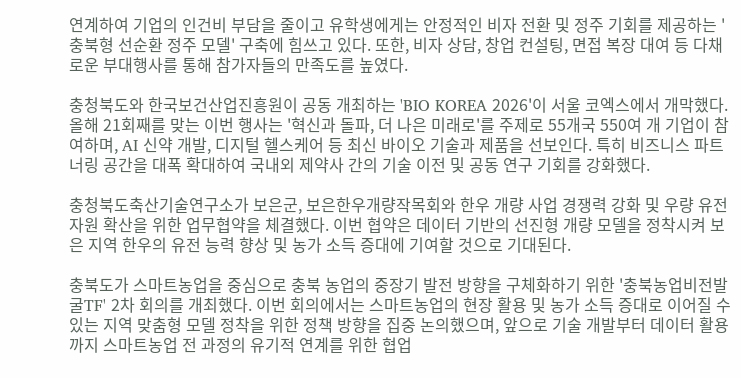연계하여 기업의 인건비 부담을 줄이고 유학생에게는 안정적인 비자 전환 및 정주 기회를 제공하는 '충북형 선순환 정주 모델' 구축에 힘쓰고 있다. 또한, 비자 상담, 창업 컨설팅, 면접 복장 대여 등 다채로운 부대행사를 통해 참가자들의 만족도를 높였다.

충청북도와 한국보건산업진흥원이 공동 개최하는 'BIO KOREA 2026'이 서울 코엑스에서 개막했다. 올해 21회째를 맞는 이번 행사는 '혁신과 돌파, 더 나은 미래로'를 주제로 55개국 550여 개 기업이 참여하며, AI 신약 개발, 디지털 헬스케어 등 최신 바이오 기술과 제품을 선보인다. 특히 비즈니스 파트너링 공간을 대폭 확대하여 국내외 제약사 간의 기술 이전 및 공동 연구 기회를 강화했다.

충청북도축산기술연구소가 보은군, 보은한우개량작목회와 한우 개량 사업 경쟁력 강화 및 우량 유전자원 확산을 위한 업무협약을 체결했다. 이번 협약은 데이터 기반의 선진형 개량 모델을 정착시켜 보은 지역 한우의 유전 능력 향상 및 농가 소득 증대에 기여할 것으로 기대된다.

충북도가 스마트농업을 중심으로 충북 농업의 중장기 발전 방향을 구체화하기 위한 '충북농업비전발굴TF' 2차 회의를 개최했다. 이번 회의에서는 스마트농업의 현장 활용 및 농가 소득 증대로 이어질 수 있는 지역 맞춤형 모델 정착을 위한 정책 방향을 집중 논의했으며, 앞으로 기술 개발부터 데이터 활용까지 스마트농업 전 과정의 유기적 연계를 위한 협업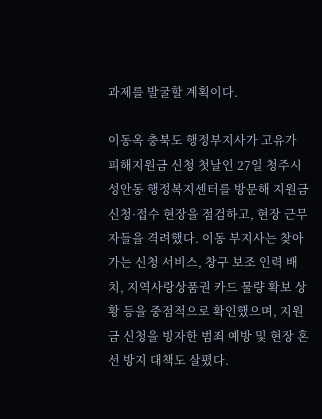과제를 발굴할 계획이다.

이동옥 충북도 행정부지사가 고유가 피해지원금 신청 첫날인 27일 청주시 성안동 행정복지센터를 방문해 지원금 신청·접수 현장을 점검하고, 현장 근무자들을 격려했다. 이동 부지사는 찾아가는 신청 서비스, 창구 보조 인력 배치, 지역사랑상품권 카드 물량 확보 상황 등을 중점적으로 확인했으며, 지원금 신청을 빙자한 범죄 예방 및 현장 혼선 방지 대책도 살폈다.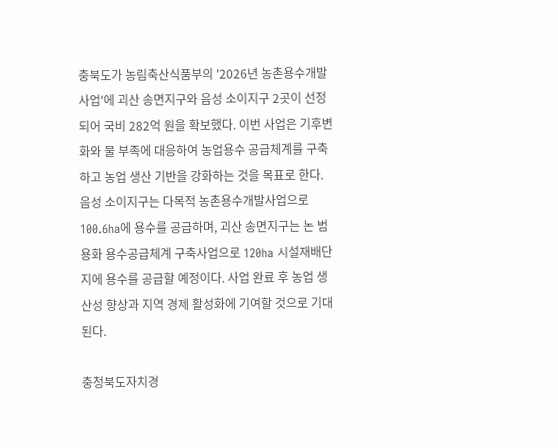충북도가 농림축산식품부의 '2026년 농촌용수개발사업'에 괴산 송면지구와 음성 소이지구 2곳이 선정되어 국비 282억 원을 확보했다. 이번 사업은 기후변화와 물 부족에 대응하여 농업용수 공급체계를 구축하고 농업 생산 기반을 강화하는 것을 목표로 한다. 음성 소이지구는 다목적 농촌용수개발사업으로 100.6ha에 용수를 공급하며, 괴산 송면지구는 논 범용화 용수공급체계 구축사업으로 120ha 시설재배단지에 용수를 공급할 예정이다. 사업 완료 후 농업 생산성 향상과 지역 경제 활성화에 기여할 것으로 기대된다.

충청북도자치경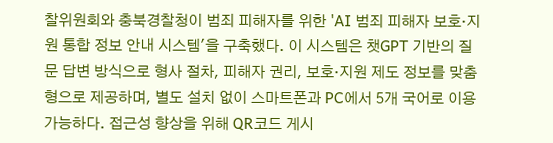찰위원회와 충북경찰청이 범죄 피해자를 위한 'AI 범죄 피해자 보호·지원 통합 정보 안내 시스템'을 구축했다. 이 시스템은 챗GPT 기반의 질문 답변 방식으로 형사 절차, 피해자 권리, 보호·지원 제도 정보를 맞춤형으로 제공하며, 별도 설치 없이 스마트폰과 PC에서 5개 국어로 이용 가능하다. 접근성 향상을 위해 QR코드 게시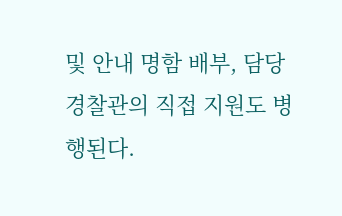및 안내 명함 배부, 담당 경찰관의 직접 지원도 병행된다.